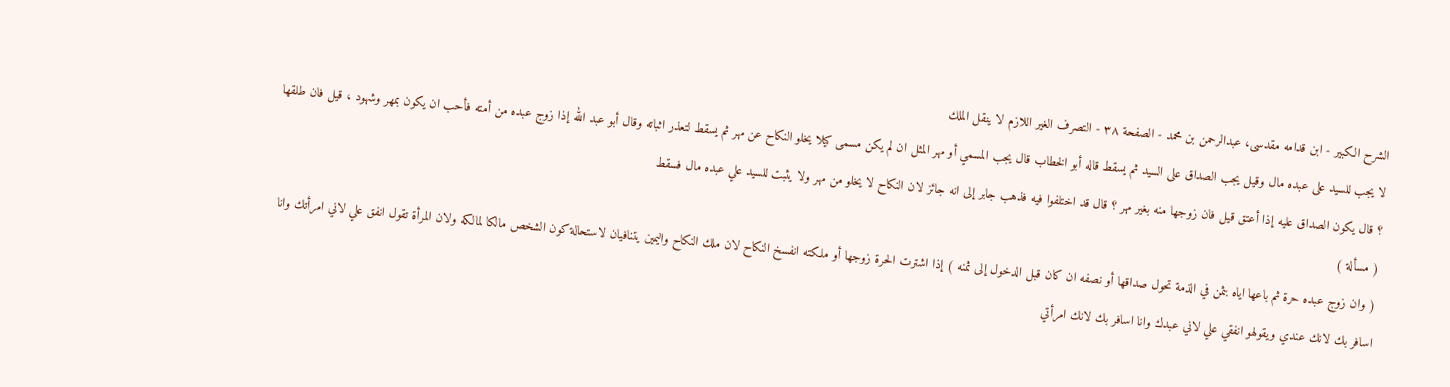الشرح الکبير - ابن قدامه مقدسی، عبدالرحمن بن محمد - الصفحة ٣٨ - التصرف الغير اللازم لا ينقل الملك
لا يجب للسيد على عبده مال وقيل يجب الصداق على السيد ثم يسقط قاله أبو الخطاب قال يجب المسمي أو مهر المثل ان لم يكن مسمى كيلا يخلو النكاح عن مهر ثم يسقط لتعذر اثباته وقال أبو عبد الله إذا زوج عبده من أمته فأحب ان يكون بمهر وشهود ، قيل فان طلقها ؟ قال يكون الصداق عليه إذا أعتق قيل فان زوجها منه بغير مهر ؟ قال قد اختلفوا فيه فذهب جابر إلى انه جائز لان النكاح لا يخلو من مهر ولا يثبت للسيد علي عبده مال فسقط
( مسألة )
( وان زوج عبده حرة ثم باعها اياه بثمن في الذمة تحول صداقها أو نصفه ان كان قبل الدخول إلى ثمنه ) إذا اشترت الحرة زوجها أو ملكته انفسخ النكاح لان ملك النكاح واليمين يتنافيان لاستحالة كون الشخص مالكا لمالكه ولان المرأة تقول انفق علي لاني امرأتك وانا اسافر بك لانك عندي ويقولهو انفقي علي لاني عبدك وانا اسافر بك لانك امرأتي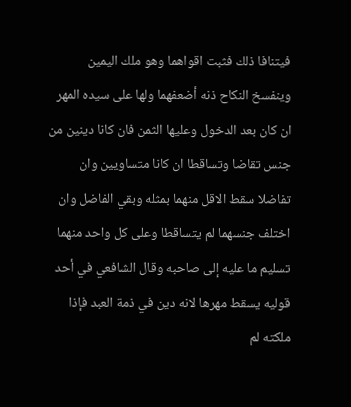فيتنافا ذلك فثبت اقواهما وهو ملك اليمين وينفسخ النكاح ذنه أضعفهما ولها على سيده المهر ان كان بعد الدخول وعليها الثمن فان كانا دينين من جنس تقاضا وتساقطا ان كانا متساويين وان تفاضلا سقط الاقل منهما بمثله وبقي الفاضل وان اختلف جنسهما لم يتساقطا وعلى كل واحد منهما تسليم ما عليه إلى صاحبه وقال الشافعي في أحد قوليه يسقط مهرها لانه دين في ذمة العبد فإذا ملكته لم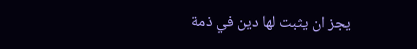يجز ان يثبت لها دين في ذمة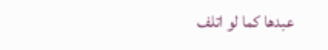عبدها كما لو اتلف